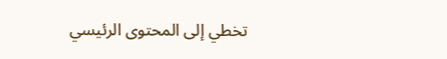تخطي إلى المحتوى الرئيسي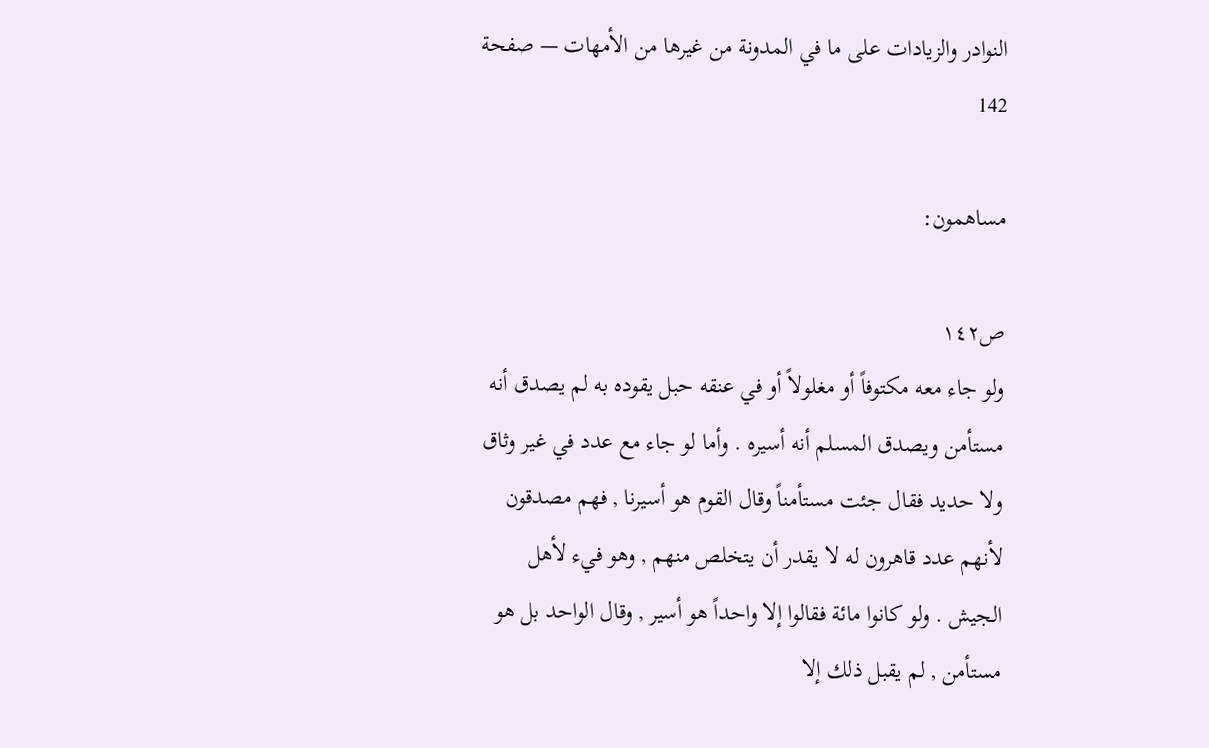النوادر والزيادات على ما في المدونة من غيرها من الأمهات — صفحة 142

مساهمون:

ص١٤٢
ولو جاء معه مكتوفاً أو مغلولاً أو في عنقه حبل يقوده به لم يصدق أنه مستأمن ويصدق المسلم أنه أسيره . وأما لو جاء مع عدد في غير وثاق ولا حديد فقال جئت مستأمناً وقال القوم هو أسيرنا , فهم مصدقون لأنهم عدد قاهرون له لا يقدر أن يتخلص منهم , وهو فيء لأهل الجيش . ولو كانوا مائة فقالوا إلا واحداً هو أسير , وقال الواحد بل هو مستأمن , لم يقبل ذلك إلا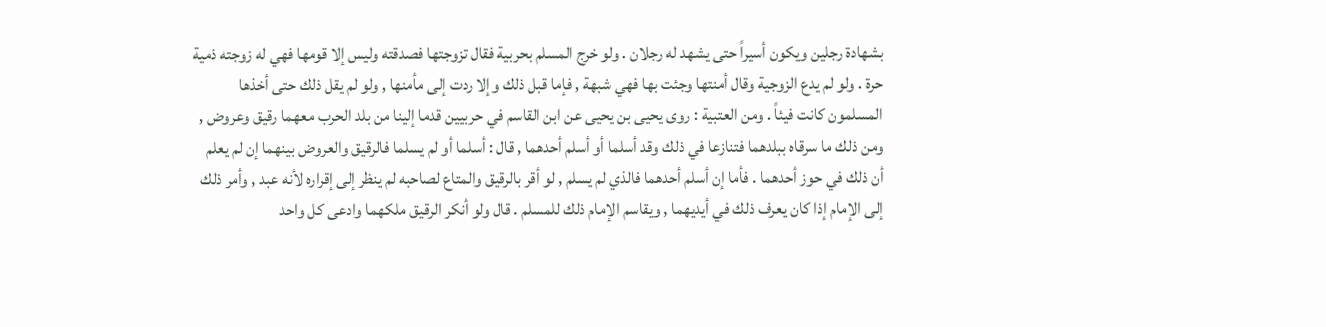بشهادة رجلين ويكون أسيراً حتى يشهد له رجلان . ولو خرج المسلم بحربية فقال تزوجتها فصدقته وليس إلا قومها فهي له زوجته ذمية حرة . ولو لم يدع الزوجية وقال أمنتها وجئت بها فهي شبهة , فإما قبل ذلك وإلا ردت إلى مأمنها , ولو لم يقل ذلك حتى أخذها المسلمون كانت فيئاً . ومن العتبية : روى يحيى بن يحيى عن ابن القاسم في حربيين قدما إلينا من بلد الحرب معهما رقيق وعروض , ومن ذلك ما سرقاه ببلدهما فتنازعا في ذلك وقد أسلما أو أسلم أحدهما , قال : أسلما أو لم يسلما فالرقيق والعروض بينهما إن لم يعلم أن ذلك في حوز أحدهما . فأما إن أسلم أحدهما فالذي لم يسلم , لو أقر بالرقيق والمتاع لصاحبه لم ينظر إلى إقراره لأنه عبد , وأمر ذلك إلى الإمام إذا كان يعرف ذلك في أيديهما , ويقاسم الإمام ذلك للمسلم . قال ولو أنكر الرقيق ملكهما وادعى كل واحد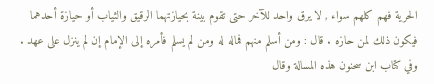الحرية فهم كلهم سواء , لا يرق واحد للآخر حتى تقوم بينة بحيازتهما الرقيق والثياب أو حيازة أحدهما فيكون ذلك لمن حازه . قال : ومن أسلم منهم فماله له ومن لم يسلم فأمره إلى الإمام إن لم ينزل على عهد . وفي كتاب ابن سحنون هذه المسالة وقال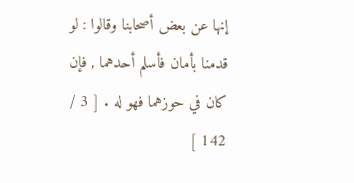إنها عن بعض أصحابنا وقالوا : لو قدمنا بأمان فأسلم أحدهما , فإن كان في حوزهما فهو له . [ 3 / 142 ]